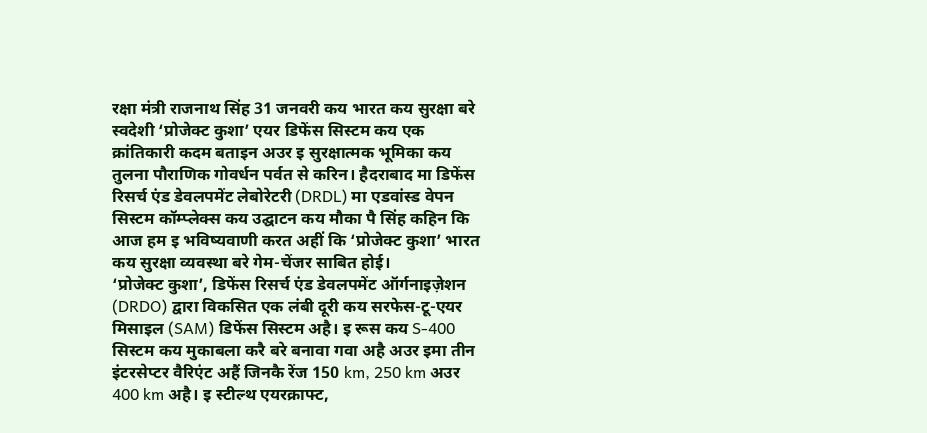रक्षा मंत्री राजनाथ सिंह 31 जनवरी कय भारत कय सुरक्षा बरे स्वदेशी ‘प्रोजेक्ट कुशा’ एयर डिफेंस सिस्टम कय एक क्रांतिकारी कदम बताइन अउर इ सुरक्षात्मक भूमिका कय तुलना पौराणिक गोवर्धन पर्वत से करिन। हैदराबाद मा डिफेंस रिसर्च एंड डेवलपमेंट लेबोरेटरी (DRDL) मा एडवांस्ड वेपन सिस्टम कॉम्प्लेक्स कय उद्घाटन कय मौका पै सिंह कहिन कि आज हम इ भविष्यवाणी करत अहीं कि ‘प्रोजेक्ट कुशा’ भारत कय सुरक्षा व्यवस्था बरे गेम-चेंजर साबित होई।
‘प्रोजेक्ट कुशा’, डिफेंस रिसर्च एंड डेवलपमेंट ऑर्गनाइज़ेशन (DRDO) द्वारा विकसित एक लंबी दूरी कय सरफेस-टू-एयर मिसाइल (SAM) डिफेंस सिस्टम अहै। इ रूस कय S-400 सिस्टम कय मुकाबला करै बरे बनावा गवा अहै अउर इमा तीन इंटरसेप्टर वैरिएंट अहैं जिनकै रेंज 150 km, 250 km अउर 400 km अहै। इ स्टील्थ एयरक्राफ्ट,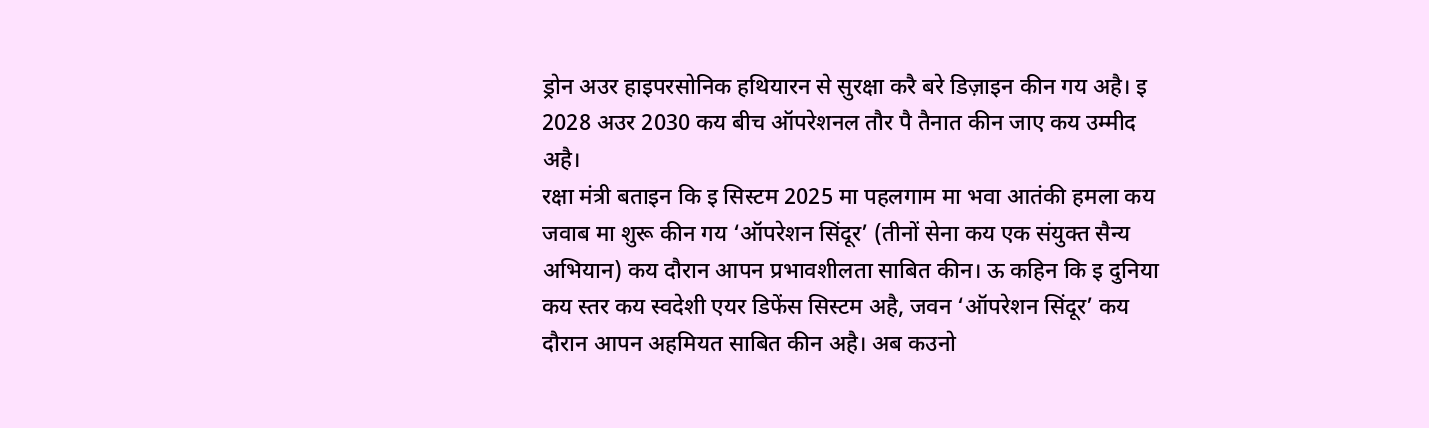ड्रोन अउर हाइपरसोनिक हथियारन से सुरक्षा करै बरे डिज़ाइन कीन गय अहै। इ 2028 अउर 2030 कय बीच ऑपरेशनल तौर पै तैनात कीन जाए कय उम्मीद अहै।
रक्षा मंत्री बताइन कि इ सिस्टम 2025 मा पहलगाम मा भवा आतंकी हमला कय जवाब मा शुरू कीन गय ‘ऑपरेशन सिंदूर’ (तीनों सेना कय एक संयुक्त सैन्य अभियान) कय दौरान आपन प्रभावशीलता साबित कीन। ऊ कहिन कि इ दुनिया कय स्तर कय स्वदेशी एयर डिफेंस सिस्टम अहै, जवन ‘ऑपरेशन सिंदूर’ कय दौरान आपन अहमियत साबित कीन अहै। अब कउनो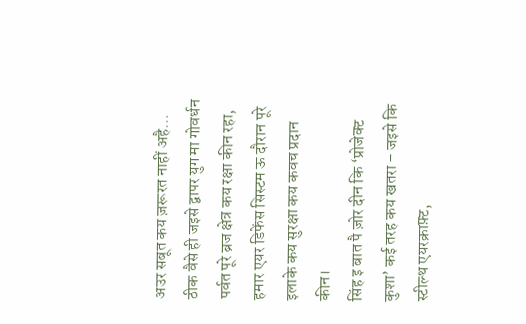अउर सबूत कय ज़रूरत नाहीं अहै… ठीक वैसे ही जइसे द्वापर युग मा गोवर्धन पर्वत पूरे ब्रज क्षेत्र कय रक्षा कीन रहा, हमार एयर डिफेंस सिस्टम ऊ दौरान पूरे इलाके कय सुरक्षा कय कवच प्रदान कीन।
सिंह इ बात पै ज़ोर दीन कि ‘प्रोजेक्ट कुशा’ कई तरह कय खतरा – जइसे कि स्टील्थ एयरक्राफ़्ट,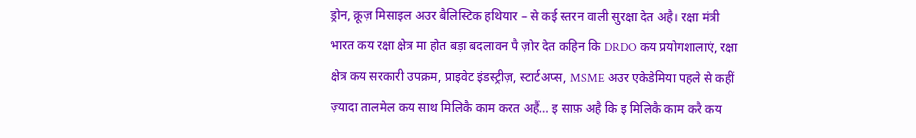ड्रोन, क्रूज़ मिसाइल अउर बैलिस्टिक हथियार – से कई स्तरन वाली सुरक्षा देत अहै। रक्षा मंत्री भारत कय रक्षा क्षेत्र मा होत बड़ा बदलावन पै ज़ोर देत कहिन कि DRDO कय प्रयोगशालाएं, रक्षा क्षेत्र कय सरकारी उपक्रम, प्राइवेट इंडस्ट्रीज़, स्टार्टअप्स, MSME अउर एकेडेमिया पहले से कहीं ज़्यादा तालमेल कय साथ मिलिकै काम करत अहैं… इ साफ़ अहै कि इ मिलिकै काम करै कय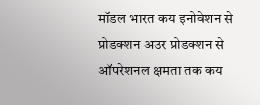मॉडल भारत कय इनोवेशन से प्रोडक्शन अउर प्रोडक्शन से ऑपरेशनल क्षमता तक कय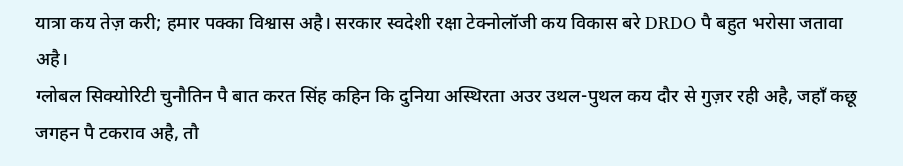यात्रा कय तेज़ करी; हमार पक्का विश्वास अहै। सरकार स्वदेशी रक्षा टेक्नोलॉजी कय विकास बरे DRDO पै बहुत भरोसा जतावा अहै।
ग्लोबल सिक्योरिटी चुनौतिन पै बात करत सिंह कहिन कि दुनिया अस्थिरता अउर उथल-पुथल कय दौर से गुज़र रही अहै, जहाँ कछू जगहन पै टकराव अहै, तौ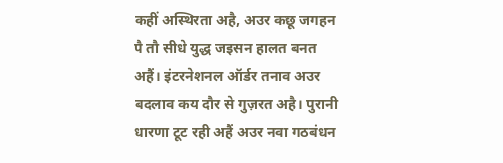कहीं अस्थिरता अहै, अउर कछू जगहन पै तौ सीधे युद्ध जइसन हालत बनत अहैं। इंटरनेशनल ऑर्डर तनाव अउर बदलाव कय दौर से गुज़रत अहै। पुरानी धारणा टूट रही अहैं अउर नवा गठबंधन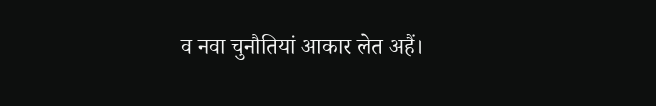व नवा चुनौतियां आकार लेत अहैं।